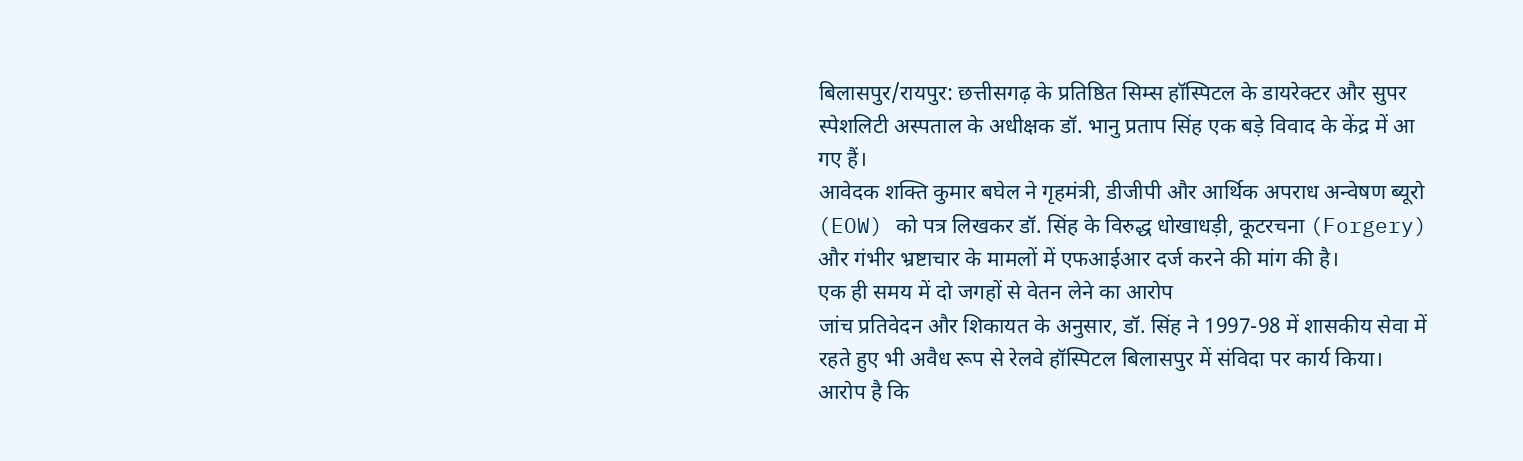बिलासपुर/रायपुर: छत्तीसगढ़ के प्रतिष्ठित सिम्स हॉस्पिटल के डायरेक्टर और सुपर स्पेशलिटी अस्पताल के अधीक्षक डॉ. भानु प्रताप सिंह एक बड़े विवाद के केंद्र में आ गए हैं।
आवेदक शक्ति कुमार बघेल ने गृहमंत्री, डीजीपी और आर्थिक अपराध अन्वेषण ब्यूरो (EOW) को पत्र लिखकर डॉ. सिंह के विरुद्ध धोखाधड़ी, कूटरचना (Forgery) और गंभीर भ्रष्टाचार के मामलों में एफआईआर दर्ज करने की मांग की है।
एक ही समय में दो जगहों से वेतन लेने का आरोप
जांच प्रतिवेदन और शिकायत के अनुसार, डॉ. सिंह ने 1997-98 में शासकीय सेवा में रहते हुए भी अवैध रूप से रेलवे हॉस्पिटल बिलासपुर में संविदा पर कार्य किया। आरोप है कि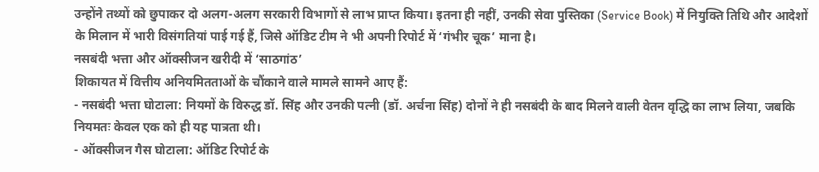उन्होंने तथ्यों को छुपाकर दो अलग-अलग सरकारी विभागों से लाभ प्राप्त किया। इतना ही नहीं, उनकी सेवा पुस्तिका (Service Book) में नियुक्ति तिथि और आदेशों के मिलान में भारी विसंगतियां पाई गई हैं, जिसे ऑडिट टीम ने भी अपनी रिपोर्ट में ‘गंभीर चूक’ माना है।
नसबंदी भत्ता और ऑक्सीजन खरीदी में ‘साठगांठ’
शिकायत में वित्तीय अनियमितताओं के चौंकाने वाले मामले सामने आए हैं:
- नसबंदी भत्ता घोटाला: नियमों के विरुद्ध डॉ. सिंह और उनकी पत्नी (डॉ. अर्चना सिंह) दोनों ने ही नसबंदी के बाद मिलने वाली वेतन वृद्धि का लाभ लिया, जबकि नियमतः केवल एक को ही यह पात्रता थी।
- ऑक्सीजन गैस घोटाला: ऑडिट रिपोर्ट के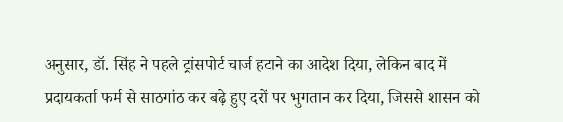अनुसार, डॉ. सिंह ने पहले ट्रांसपोर्ट चार्ज हटाने का आदेश दिया, लेकिन बाद में प्रदायकर्ता फर्म से साठगांठ कर बढ़े हुए दरों पर भुगतान कर दिया, जिससे शासन को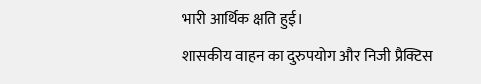भारी आर्थिक क्षति हुई।
शासकीय वाहन का दुरुपयोग और निजी प्रैक्टिस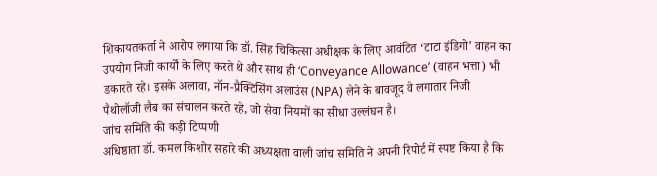शिकायतकर्ता ने आरोप लगाया कि डॉ. सिंह चिकित्सा अधीक्षक के लिए आवंटित ‘टाटा इंडिगो’ वाहन का उपयोग निजी कार्यों के लिए करते थे और साथ ही ‘Conveyance Allowance’ (वाहन भत्ता) भी डकारते रहे। इसके अलावा, नॉन-प्रैक्टिसिंग अलाउंस (NPA) लेने के बावजूद वे लगातार निजी पैथोलॉजी लैब का संचालन करते रहे, जो सेवा नियमों का सीधा उल्लंघन है।
जांच समिति की कड़ी टिप्पणी
अधिष्ठाता डॉ. कमल किशोर सहारे की अध्यक्षता वाली जांच समिति ने अपनी रिपोर्ट में स्पष्ट किया है कि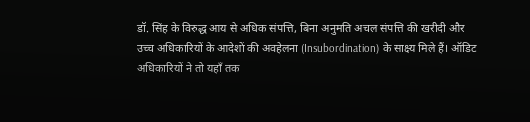डॉ. सिंह के विरुद्ध आय से अधिक संपत्ति, बिना अनुमति अचल संपत्ति की खरीदी और उच्च अधिकारियों के आदेशों की अवहेलना (Insubordination) के साक्ष्य मिले हैं। ऑडिट अधिकारियों ने तो यहाँ तक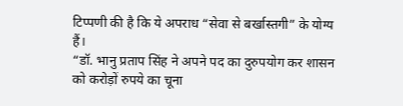टिप्पणी की है कि ये अपराध “सेवा से बर्खास्तगी” के योग्य हैं।
“डॉ. भानु प्रताप सिंह ने अपने पद का दुरुपयोग कर शासन को करोड़ों रुपये का चूना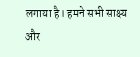लगाया है। हमने सभी साक्ष्य और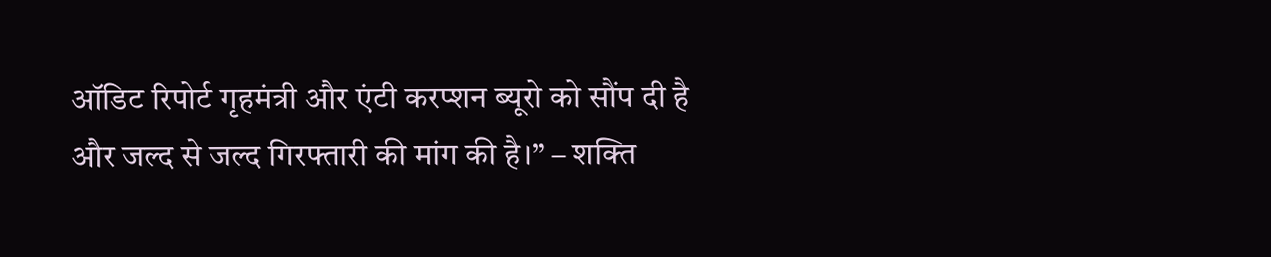ऑडिट रिपोर्ट गृहमंत्री और एंटी करप्शन ब्यूरो को सौंप दी है और जल्द से जल्द गिरफ्तारी की मांग की है।” – शक्ति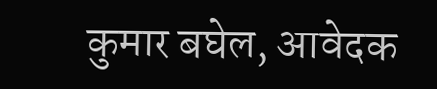कुमार बघेल, आवेदक